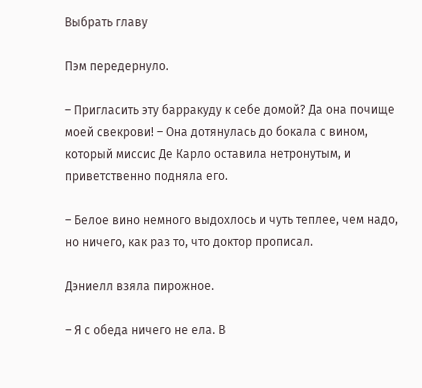Выбрать главу

Пэм передернуло.

– Пригласить эту барракуду к себе домой? Да она почище моей свекрови! – Она дотянулась до бокала с вином, который миссис Де Карло оставила нетронутым, и приветственно подняла его.

– Белое вино немного выдохлось и чуть теплее, чем надо, но ничего, как раз то, что доктор прописал.

Дэниелл взяла пирожное.

– Я с обеда ничего не ела. В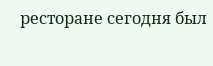ресторане сегодня был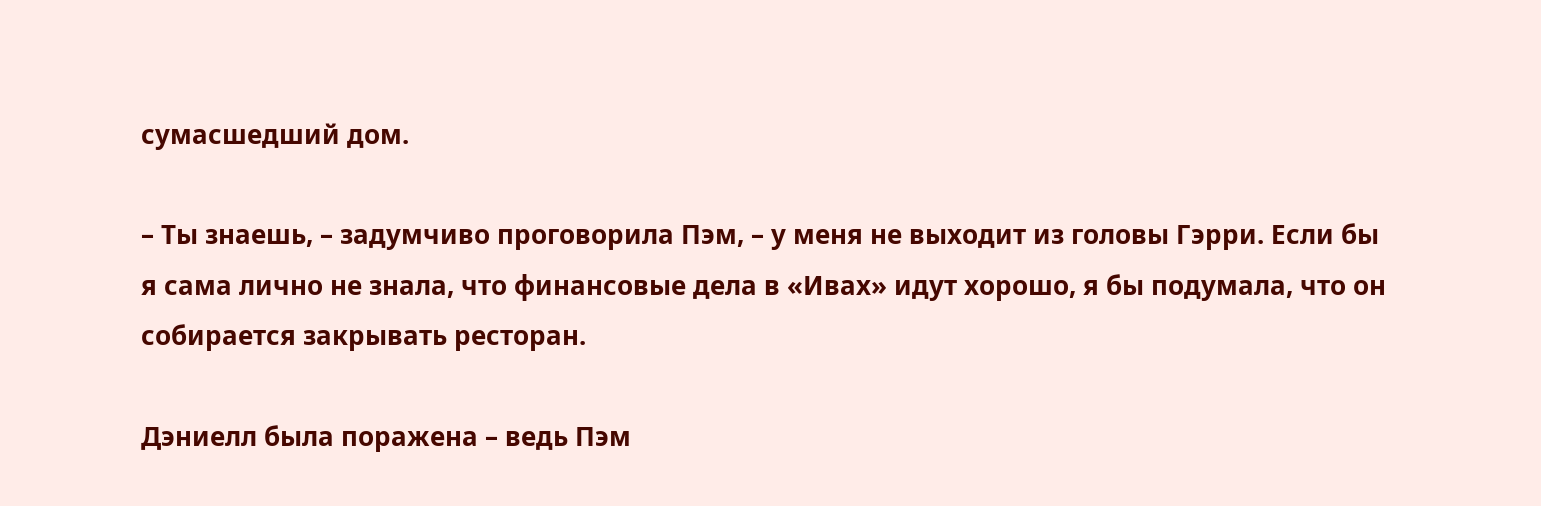сумасшедший дом.

– Ты знаешь, – задумчиво проговорила Пэм, – у меня не выходит из головы Гэрри. Если бы я сама лично не знала, что финансовые дела в «Ивах» идут хорошо, я бы подумала, что он собирается закрывать ресторан.

Дэниелл была поражена – ведь Пэм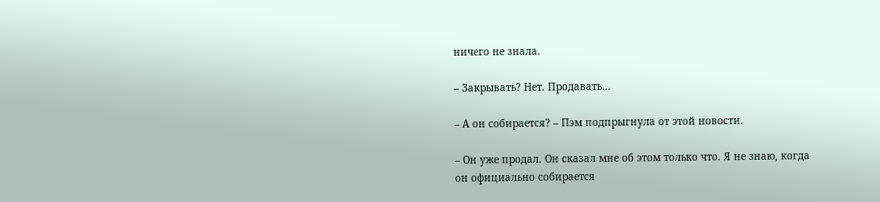ничего не знала.

– Закрывать? Нет. Продавать…

– А он собирается? – Пэм подпрыгнула от этой новости.

– Он уже продал. Он сказал мне об этом только что. Я не знаю, когда он официально собирается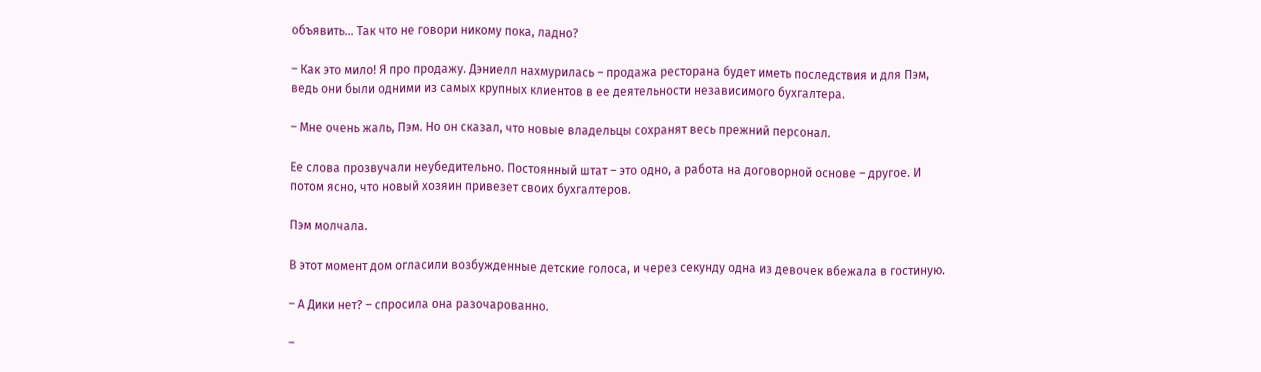объявить… Так что не говори никому пока, ладно?

– Как это мило! Я про продажу. Дэниелл нахмурилась – продажа ресторана будет иметь последствия и для Пэм, ведь они были одними из самых крупных клиентов в ее деятельности независимого бухгалтера.

– Мне очень жаль, Пэм. Но он сказал, что новые владельцы сохранят весь прежний персонал.

Ее слова прозвучали неубедительно. Постоянный штат – это одно, а работа на договорной основе – другое. И потом ясно, что новый хозяин привезет своих бухгалтеров.

Пэм молчала.

В этот момент дом огласили возбужденные детские голоса, и через секунду одна из девочек вбежала в гостиную.

– А Дики нет? – спросила она разочарованно.

–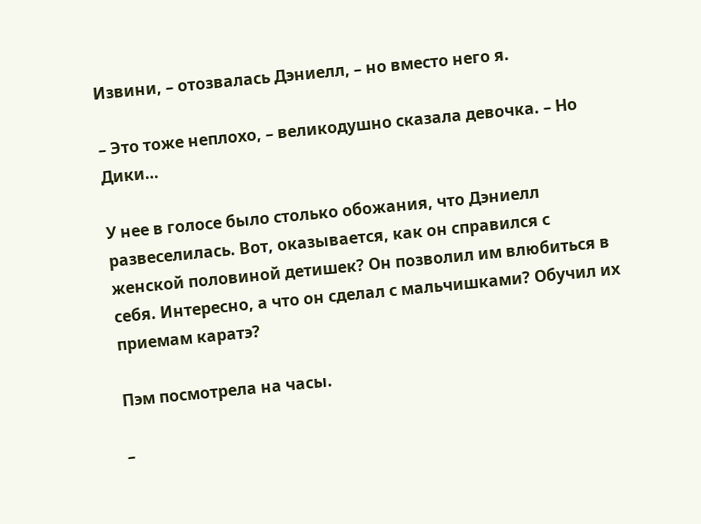Извини, – отозвалась Дэниелл, – но вместо него я.

– Это тоже неплохо, – великодушно сказала девочка. – Но Дики…

У нее в голосе было столько обожания, что Дэниелл развеселилась. Вот, оказывается, как он справился с женской половиной детишек? Он позволил им влюбиться в себя. Интересно, а что он сделал с мальчишками? Обучил их приемам каратэ?

Пэм посмотрела на часы.

–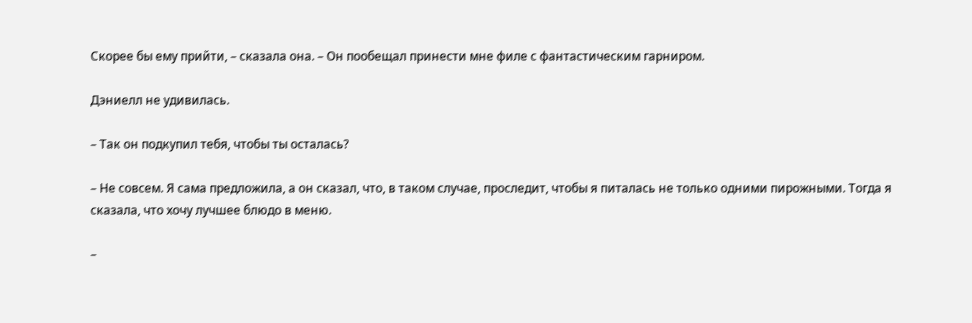Скорее бы ему прийти, – сказала она. – Он пообещал принести мне филе с фантастическим гарниром.

Дэниелл не удивилась.

– Так он подкупил тебя, чтобы ты осталась?

– Не совсем. Я сама предложила, а он сказал, что, в таком случае, проследит, чтобы я питалась не только одними пирожными. Тогда я сказала, что хочу лучшее блюдо в меню.

–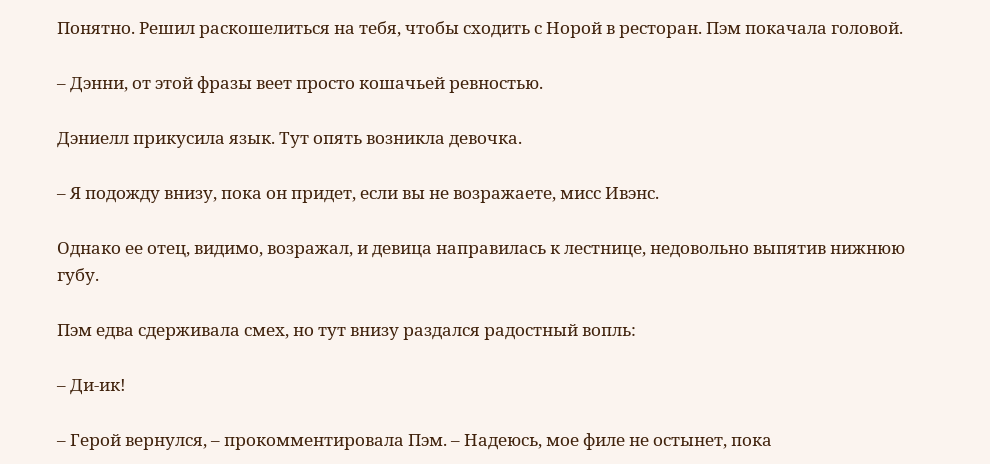Понятно. Решил раскошелиться на тебя, чтобы сходить с Норой в ресторан. Пэм покачала головой.

– Дэнни, от этой фразы веет просто кошачьей ревностью.

Дэниелл прикусила язык. Тут опять возникла девочка.

– Я подожду внизу, пока он придет, если вы не возражаете, мисс Ивэнс.

Однако ее отец, видимо, возражал, и девица направилась к лестнице, недовольно выпятив нижнюю губу.

Пэм едва сдерживала смех, но тут внизу раздался радостный вопль:

– Ди-ик!

– Герой вернулся, – прокомментировала Пэм. – Надеюсь, мое филе не остынет, пока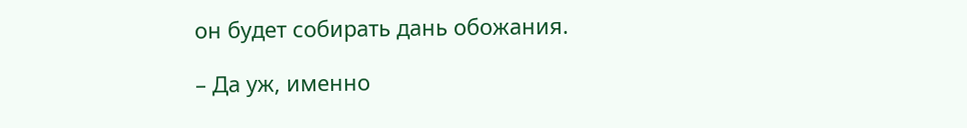он будет собирать дань обожания.

– Да уж, именно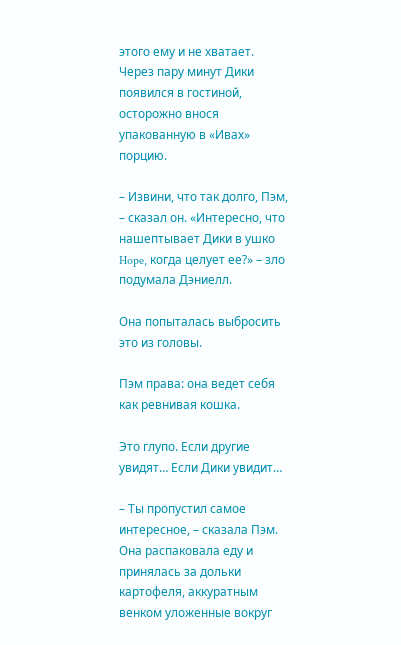этого ему и не хватает. Через пару минут Дики появился в гостиной, осторожно внося упакованную в «Ивах» порцию.

– Извини, что так долго, Пэм, – сказал он. «Интересно, что нашептывает Дики в ушко Hope, когда целует ее?» – зло подумала Дэниелл.

Она попыталась выбросить это из головы.

Пэм права: она ведет себя как ревнивая кошка.

Это глупо. Если другие увидят… Если Дики увидит…

– Ты пропустил самое интересное, – сказала Пэм. Она распаковала еду и принялась за дольки картофеля, аккуратным венком уложенные вокруг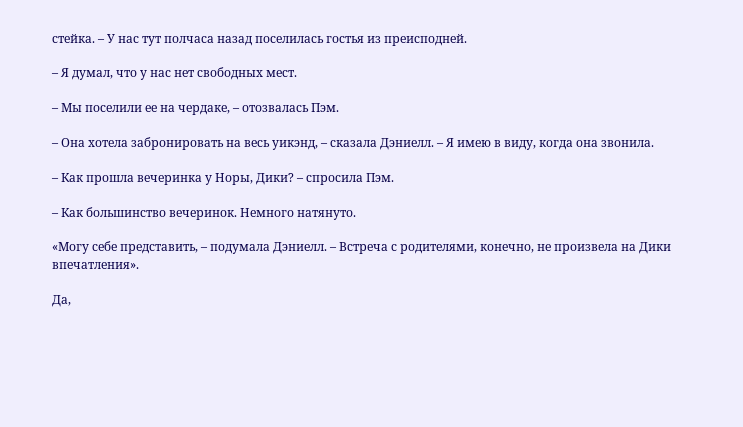стейка. – У нас тут полчаса назад поселилась гостья из преисподней.

– Я думал, что у нас нет свободных мест.

– Мы поселили ее на чердаке, – отозвалась Пэм.

– Она хотела забронировать на весь уикэнд, – сказала Дэниелл. – Я имею в виду, когда она звонила.

– Как прошла вечеринка у Норы, Дики? – спросила Пэм.

– Как большинство вечеринок. Немного натянуто.

«Могу себе представить, – подумала Дэниелл. – Встреча с родителями, конечно, не произвела на Дики впечатления».

Да,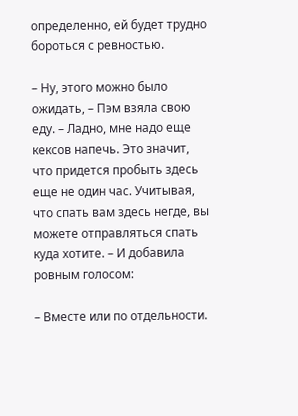определенно, ей будет трудно бороться с ревностью.

– Ну, этого можно было ожидать, – Пэм взяла свою еду. – Ладно, мне надо еще кексов напечь. Это значит, что придется пробыть здесь еще не один час. Учитывая, что спать вам здесь негде, вы можете отправляться спать куда хотите. – И добавила ровным голосом:

– Вместе или по отдельности.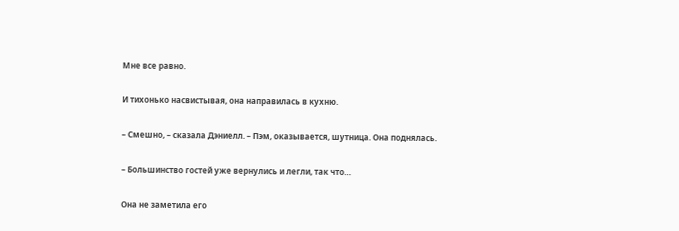Мне все равно.

И тихонько насвистывая, она направилась в кухню.

– Смешно, – сказала Дэниелл. – Пэм, оказывается, шутница. Она поднялась.

– Большинство гостей уже вернулись и легли, так что…

Она не заметила его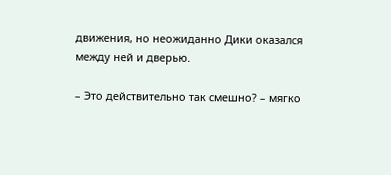движения, но неожиданно Дики оказался между ней и дверью.

– Это действительно так смешно? – мягко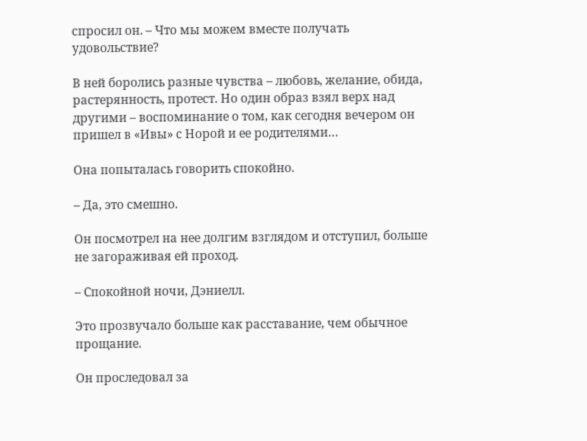спросил он. – Что мы можем вместе получать удовольствие?

В ней боролись разные чувства – любовь, желание, обида, растерянность, протест. Но один образ взял верх над другими – воспоминание о том, как сегодня вечером он пришел в «Ивы» с Норой и ее родителями…

Она попыталась говорить спокойно.

– Да, это смешно.

Он посмотрел на нее долгим взглядом и отступил, больше не загораживая ей проход.

– Спокойной ночи, Дэниелл.

Это прозвучало больше как расставание, чем обычное прощание.

Он проследовал за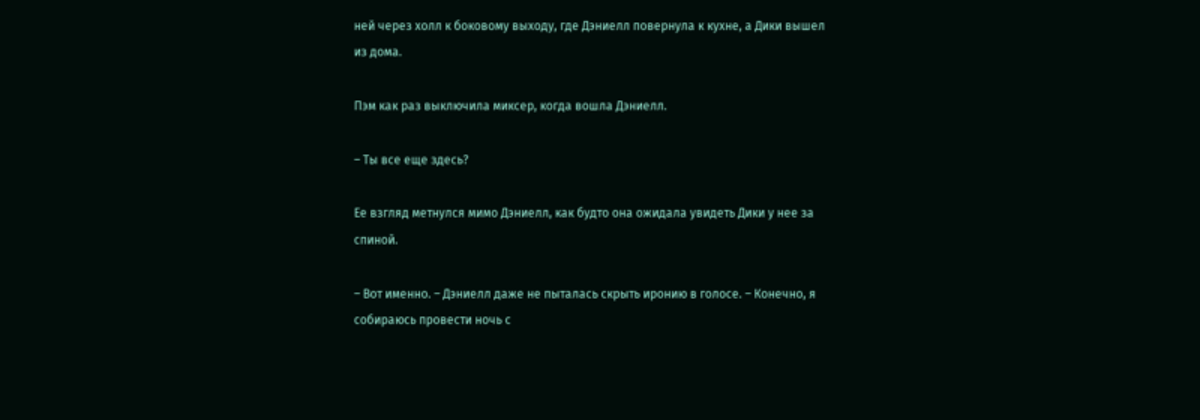ней через холл к боковому выходу, где Дэниелл повернула к кухне, а Дики вышел из дома.

Пэм как раз выключила миксер, когда вошла Дэниелл.

– Ты все еще здесь?

Ее взгляд метнулся мимо Дэниелл, как будто она ожидала увидеть Дики у нее за спиной.

– Вот именно. – Дэниелл даже не пыталась скрыть иронию в голосе. – Конечно, я собираюсь провести ночь с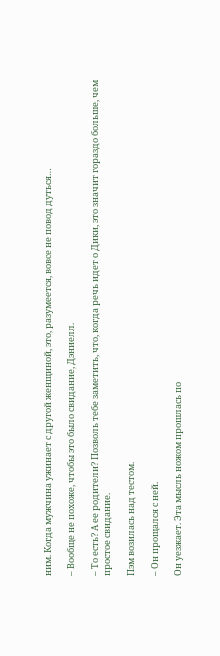ним. Когда мужчина ужинает с другой женщиной, это, разумеется, вовсе не повод дуться…

– Вообще не похоже, чтобы это было свидание, Дэниелл.

– То есть? А ее родители? Позволь тебе заметить, что, когда речь идет о Дики, это значит гораздо больше, чем простое свидание.

Пэм возилась над тестом.

– Он прощался с ней.

Он уезжает. Эта мысль ножом прошлась по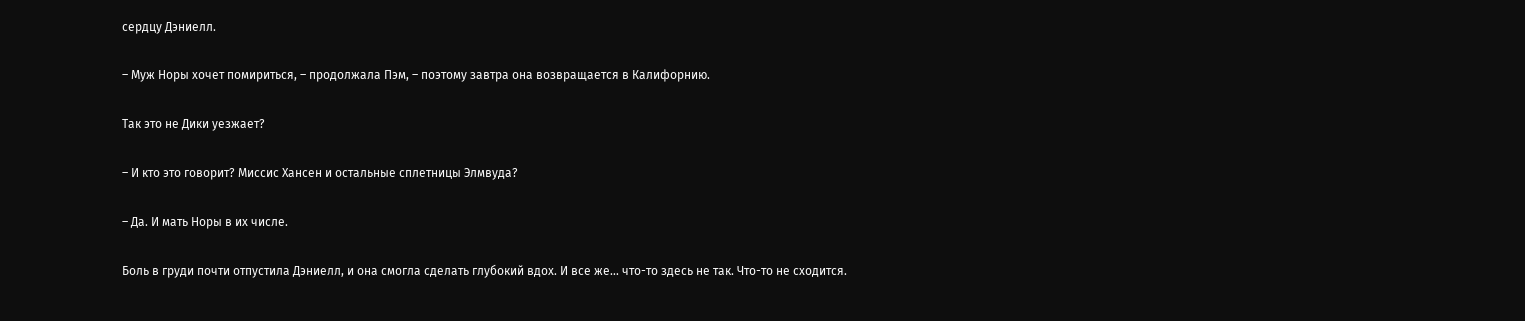сердцу Дэниелл.

– Муж Норы хочет помириться, – продолжала Пэм, – поэтому завтра она возвращается в Калифорнию.

Так это не Дики уезжает?

– И кто это говорит? Миссис Хансен и остальные сплетницы Элмвуда?

– Да. И мать Норы в их числе.

Боль в груди почти отпустила Дэниелл, и она смогла сделать глубокий вдох. И все же… что-то здесь не так. Что-то не сходится.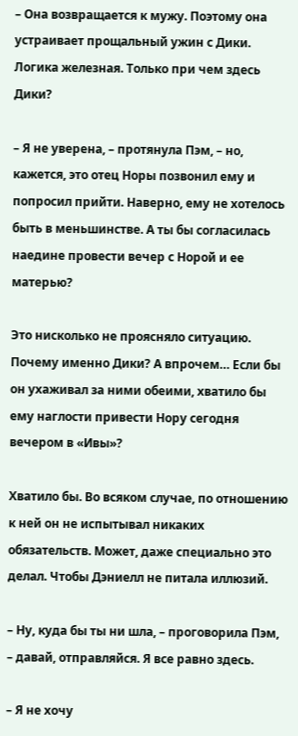– Она возвращается к мужу. Поэтому она устраивает прощальный ужин с Дики. Логика железная. Только при чем здесь Дики?

– Я не уверена, – протянула Пэм, – но, кажется, это отец Норы позвонил ему и попросил прийти. Наверно, ему не хотелось быть в меньшинстве. А ты бы согласилась наедине провести вечер с Норой и ее матерью?

Это нисколько не проясняло ситуацию. Почему именно Дики? А впрочем… Если бы он ухаживал за ними обеими, хватило бы ему наглости привести Нору сегодня вечером в «Ивы»?

Хватило бы. Во всяком случае, по отношению к ней он не испытывал никаких обязательств. Может, даже специально это делал. Чтобы Дэниелл не питала иллюзий.

– Ну, куда бы ты ни шла, – проговорила Пэм, – давай, отправляйся. Я все равно здесь.

– Я не хочу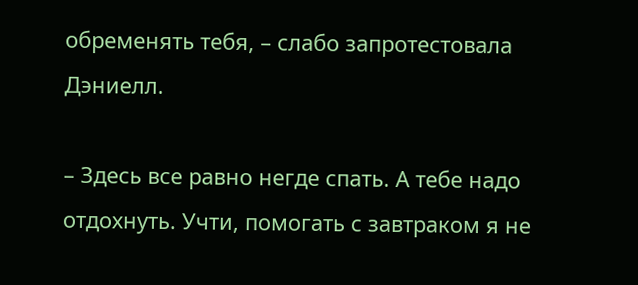обременять тебя, – слабо запротестовала Дэниелл.

– Здесь все равно негде спать. А тебе надо отдохнуть. Учти, помогать с завтраком я не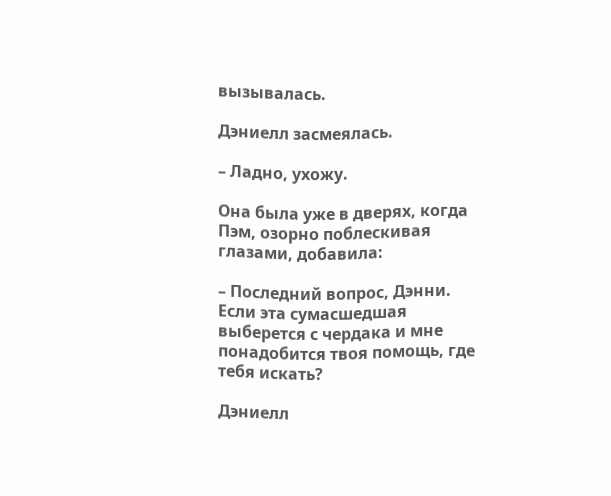вызывалась.

Дэниелл засмеялась.

– Ладно, ухожу.

Она была уже в дверях, когда Пэм, озорно поблескивая глазами, добавила:

– Последний вопрос, Дэнни. Если эта сумасшедшая выберется с чердака и мне понадобится твоя помощь, где тебя искать?

Дэниелл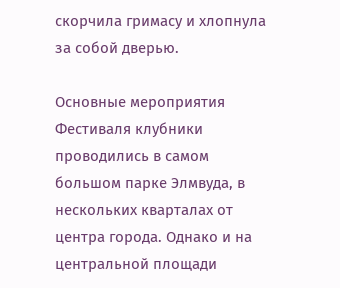скорчила гримасу и хлопнула за собой дверью.

Основные мероприятия Фестиваля клубники проводились в самом большом парке Элмвуда, в нескольких кварталах от центра города. Однако и на центральной площади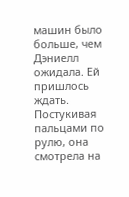машин было больше, чем Дэниелл ожидала. Ей пришлось ждать. Постукивая пальцами по рулю, она смотрела на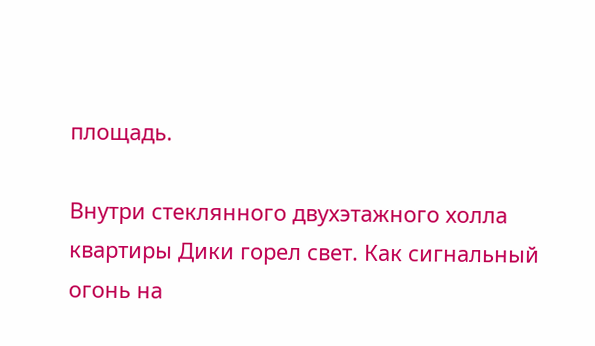площадь.

Внутри стеклянного двухэтажного холла квартиры Дики горел свет. Как сигнальный огонь на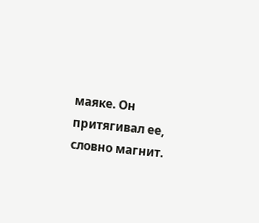маяке. Он притягивал ее, словно магнит.